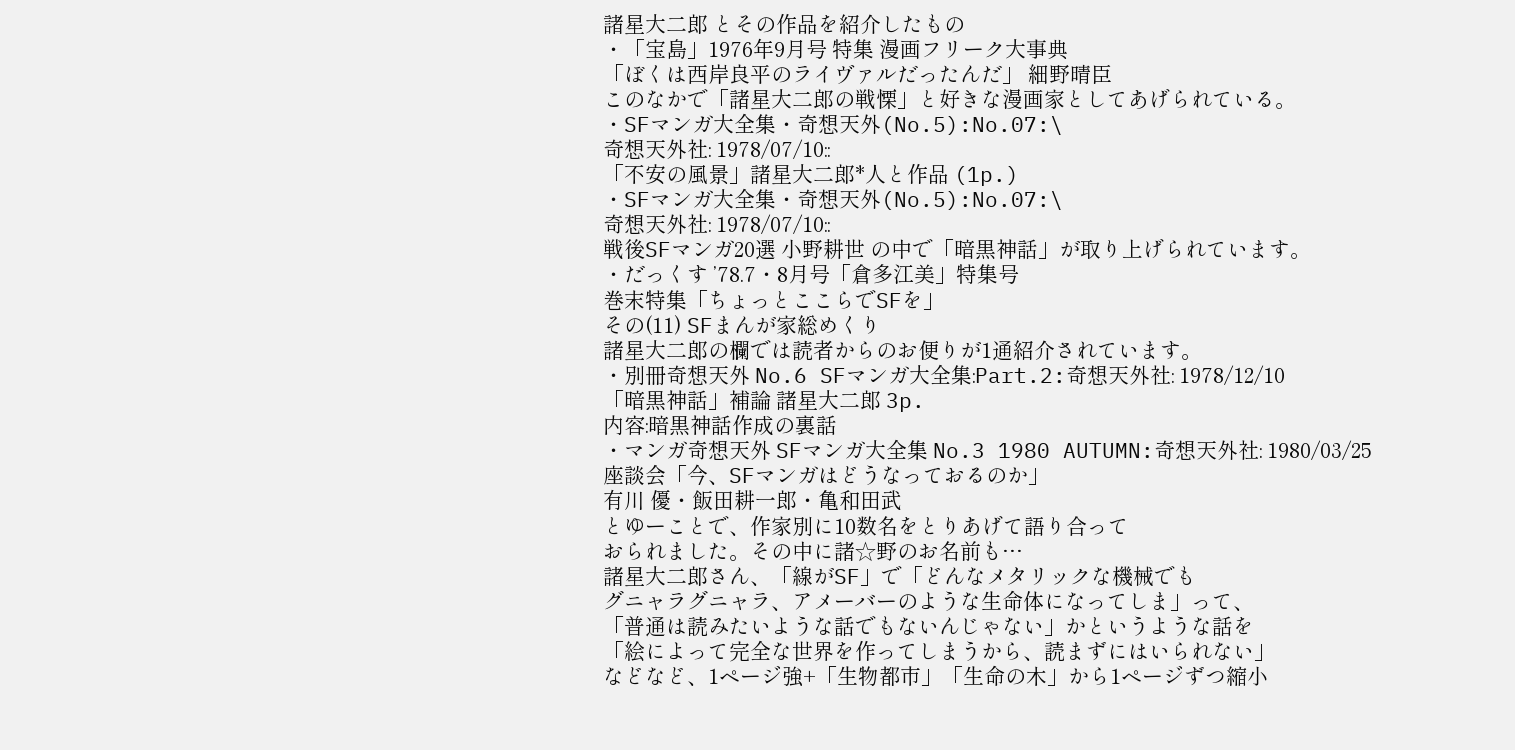諸星大二郎 とその作品を紹介したもの
・「宝島」1976年9月号 特集 漫画フリーク大事典
「ぼくは西岸良平のライヴァルだったんだ」 細野晴臣
このなかで「諸星大二郎の戦慄」と好きな漫画家としてあげられている。
・SFマンガ大全集・奇想天外(No.5):No.07:\
奇想天外社: 1978/07/10::
「不安の風景」諸星大二郎*人と作品 (1p.)
・SFマンガ大全集・奇想天外(No.5):No.07:\
奇想天外社: 1978/07/10::
戦後SFマンガ20選 小野耕世 の中で「暗黒神話」が取り上げられています。
・だっくす ’78.7・8月号「倉多江美」特集号
巻末特集「ちょっとここらでSFを」
その(11) SFまんが家総めくり
諸星大二郎の欄では読者からのお便りが1通紹介されています。
・別冊奇想天外 No.6 SFマンガ大全集:Part.2:奇想天外社: 1978/12/10
「暗黒神話」補論 諸星大二郎 3p.
内容:暗黒神話作成の裏話
・マンガ奇想天外 SFマンガ大全集 No.3 1980 AUTUMN:奇想天外社: 1980/03/25
座談会「今、SFマンガはどうなっておるのか」
有川 優・飯田耕一郎・亀和田武
とゆーことで、作家別に10数名をとりあげて語り合って
おられました。その中に諸☆野のお名前も…
諸星大二郎さん、「線がSF」で「どんなメタリックな機械でも
グニャラグニャラ、アメーバーのような生命体になってしま」って、
「普通は読みたいような話でもないんじゃない」かというような話を
「絵によって完全な世界を作ってしまうから、読まずにはいられない」
などなど、1ページ強+「生物都市」「生命の木」から1ページずつ縮小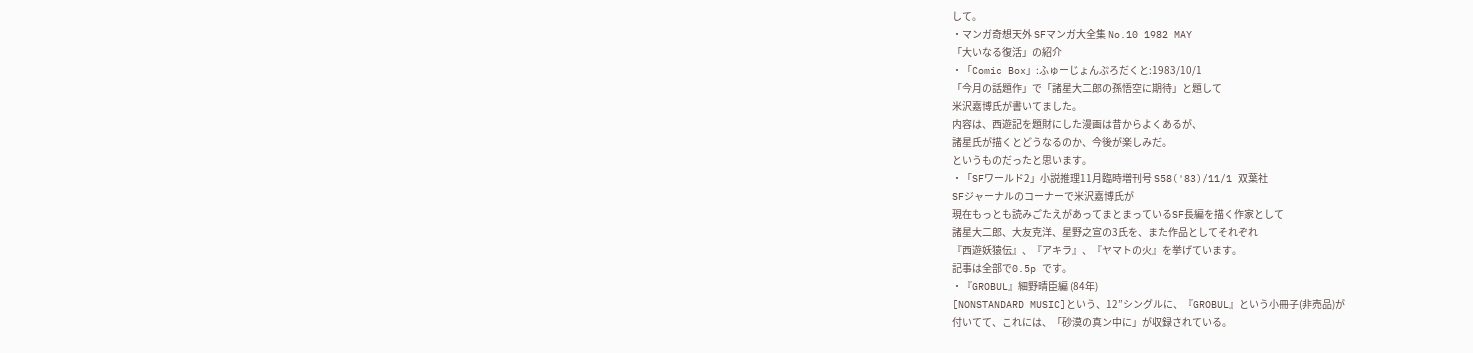して。
・マンガ奇想天外 SFマンガ大全集 No.10 1982 MAY
「大いなる復活」の紹介
・「Comic Box」:ふゅーじょんぷろだくと:1983/10/1
「今月の話題作」で「諸星大二郎の孫悟空に期待」と題して
米沢嘉博氏が書いてました。
内容は、西遊記を題財にした漫画は昔からよくあるが、
諸星氏が描くとどうなるのか、今後が楽しみだ。
というものだったと思います。
・「SFワールド2」小説推理11月臨時増刊号 S58('83)/11/1 双葉社
SFジャーナルのコーナーで米沢嘉博氏が
現在もっとも読みごたえがあってまとまっているSF長編を描く作家として
諸星大二郎、大友克洋、星野之宣の3氏を、また作品としてそれぞれ
『西遊妖猿伝』、『アキラ』、『ヤマトの火』を挙げています。
記事は全部で0.5p です。
・『GROBUL』細野晴臣編 (84年)
[NONSTANDARD MUSIC]という、12”シングルに、『GROBUL』という小冊子(非売品)が
付いてて、これには、「砂漠の真ン中に」が収録されている。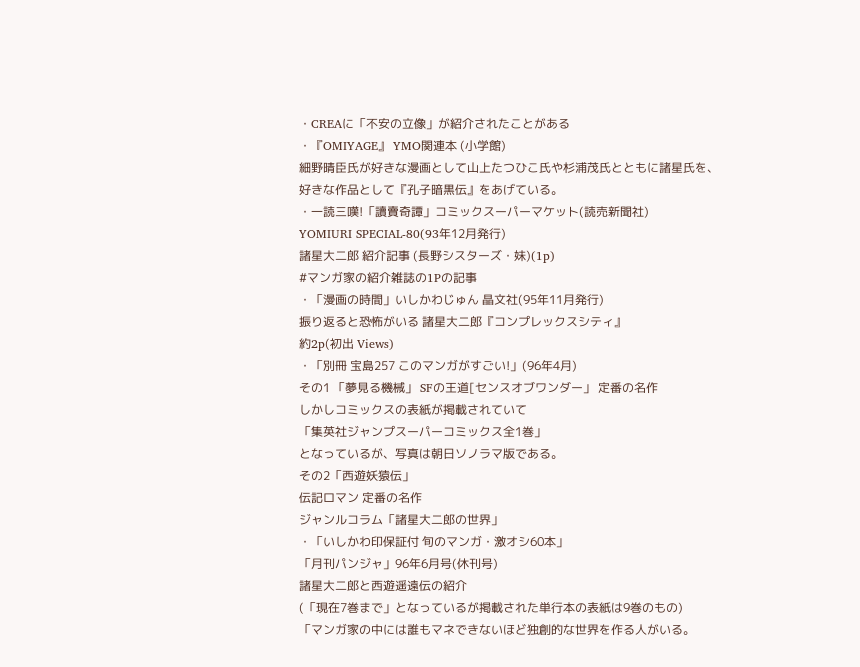・CREAに「不安の立像」が紹介されたことがある
・『OMIYAGE』 YMO関連本 (小学館)
細野晴臣氏が好きな漫画として山上たつひこ氏や杉浦茂氏とともに諸星氏を、
好きな作品として『孔子暗黒伝』をあげている。
・一読三嘆!「讀賣奇譚」コミックスーパーマケット(読売新聞社)
YOMIURI SPECIAL-80(93年12月発行)
諸星大二郎 紹介記事 (長野シスターズ・妹)(1p)
#マンガ家の紹介雑誌の1Pの記事
・「漫画の時間」いしかわじゅん 晶文社(95年11月発行)
振り返ると恐怖がいる 諸星大二郎『コンプレックスシティ』
約2p(初出 Views)
・「別冊 宝島257 このマンガがすごい!」(96年4月)
その1 「夢見る機械」 SFの王道[センスオブワンダー」 定番の名作
しかしコミックスの表紙が掲載されていて
「集英社ジャンプスーパーコミックス全1巻」
となっているが、写真は朝日ソノラマ版である。
その2「西遊妖猿伝」
伝記ロマン 定番の名作
ジャンルコラム「諸星大二郎の世界」
・「いしかわ印保証付 旬のマンガ・激オシ60本」
「月刊パンジャ」96年6月号(休刊号)
諸星大二郎と西遊遥遠伝の紹介
(「現在7巻まで」となっているが掲載された単行本の表紙は9巻のもの)
「マンガ家の中には誰もマネできないほど独創的な世界を作る人がいる。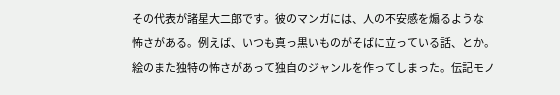その代表が諸星大二郎です。彼のマンガには、人の不安感を煽るような
怖さがある。例えば、いつも真っ黒いものがそばに立っている話、とか。
絵のまた独特の怖さがあって独自のジャンルを作ってしまった。伝記モノ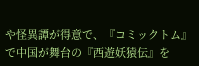や怪異譚が得意で、『コミックトム』で中国が舞台の『西遊妖猿伝』を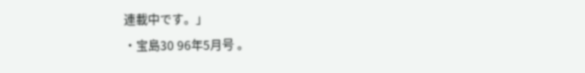連載中です。」
・宝島30 96年5月号 。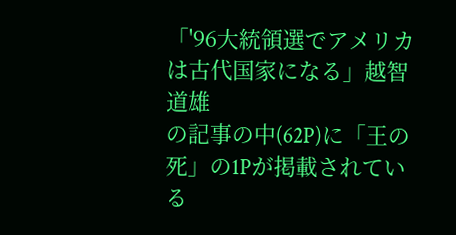「'96大統領選でアメリカは古代国家になる」越智道雄
の記事の中(62P)に「王の死」の1Pが掲載されている